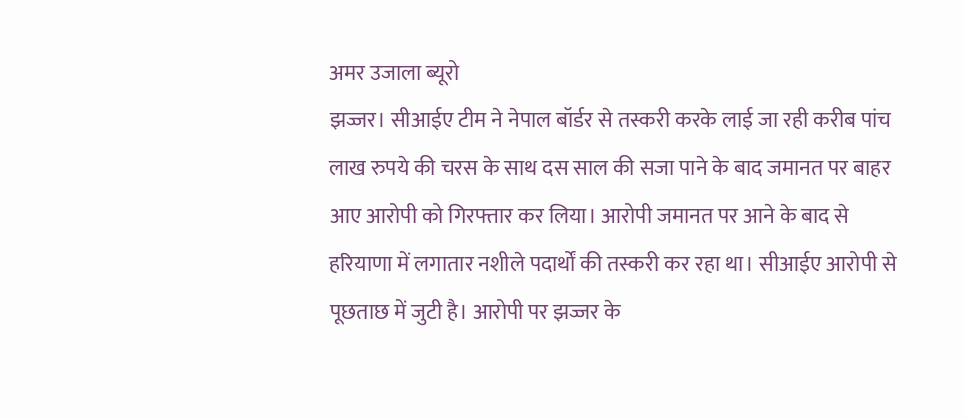अमर उजाला ब्यूरो
झज्जर। सीआईए टीम ने नेपाल बॉर्डर से तस्करी करके लाई जा रही करीब पांच लाख रुपये की चरस के साथ दस साल की सजा पाने के बाद जमानत पर बाहर आए आरोपी को गिरफ्तार कर लिया। आरोपी जमानत पर आने के बाद से हरियाणा में लगातार नशीले पदार्थों की तस्करी कर रहा था। सीआईए आरोपी से पूछताछ में जुटी है। आरोपी पर झज्जर के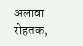अलावा रोहतक,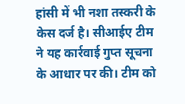हांसी में भी नशा तस्करी के केस दर्ज है। सीआईए टीम ने यह कार्रवाई गुप्त सूचना के आधार पर की। टीम को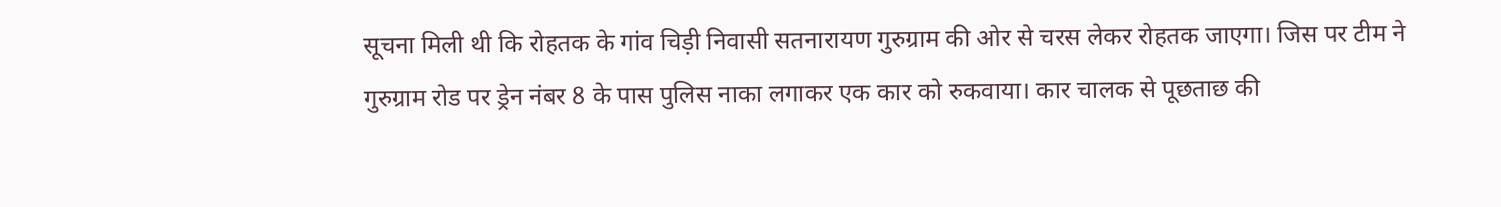सूचना मिली थी कि रोहतक के गांव चिड़ी निवासी सतनारायण गुरुग्राम की ओर से चरस लेकर रोहतक जाएगा। जिस पर टीम ने गुरुग्राम रोड पर ड्रेन नंबर 8 के पास पुलिस नाका लगाकर एक कार को रुकवाया। कार चालक से पूछताछ की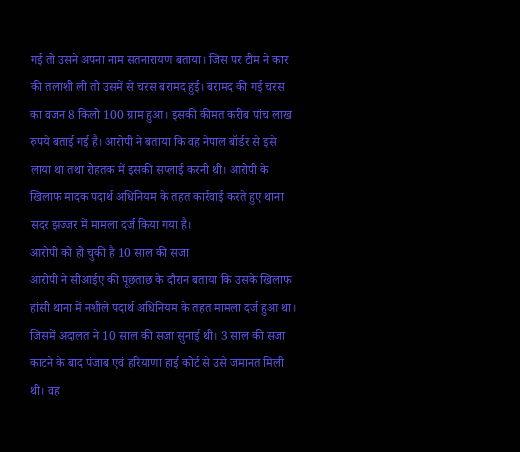गई तो उसने अपना नाम सतनारायण बताया। जिस पर टीम ने कार की तलाशी ली तो उसमें से चरस बरामद हुई। बरामद की गई चरस का वजन 8 किलो 100 ग्राम हुआ। इसकी कीमत करीब पांच लाख रुपये बताई गई है। आरोपी ने बताया कि वह नेपाल बॉर्डर से इसे लाया था तथा रोहतक में इसकी सप्लाई करनी थी। आरोपी के खिलाफ मादक पदार्थ अधिनियम के तहत कार्रवाई करते हुए थाना सदर झज्जर में मामला दर्ज किया गया है।
आरोपी को हो चुकी है 10 साल की सजा
आरोपी ने सीआईए की पूछताछ के दौरान बताया कि उसके खिलाफ हांसी थाना में नशीले पदार्थ अधिनियम के तहत मामला दर्ज हुआ था। जिसमें अदालत ने 10 साल की सजा सुनाई थी। 3 साल की सजा काटने के बाद पंजाब एवं हरियाणा हाई कोर्ट से उसे जमानत मिली थी। वह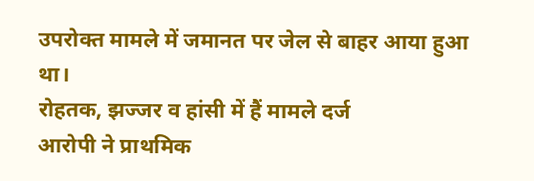उपरोक्त मामले में जमानत पर जेल से बाहर आया हुआ था।
रोहतक, झज्जर व हांसी में हैं मामले दर्ज
आरोपी ने प्राथमिक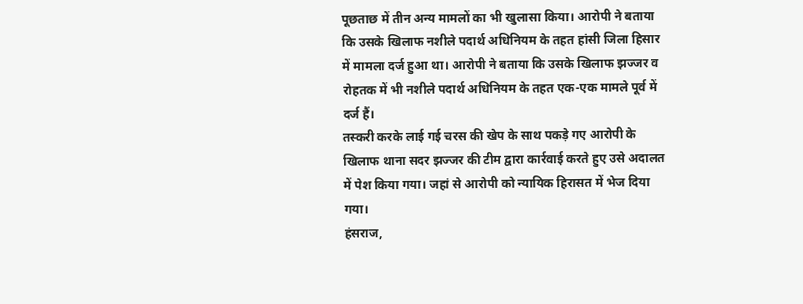पूछताछ में तीन अन्य मामलों का भी खुलासा किया। आरोपी ने बताया कि उसके खिलाफ नशीले पदार्थ अधिनियम के तहत हांसी जिला हिसार में मामला दर्ज हुआ था। आरोपी ने बताया कि उसके खिलाफ झज्जर व रोहतक में भी नशीले पदार्थ अधिनियम के तहत एक-एक मामले पूर्व में दर्ज हैं।
तस्करी करके लाई गई चरस की खेप के साथ पकड़े गए आरोपी के खिलाफ थाना सदर झज्जर की टीम द्वारा कार्रवाई करते हुए उसे अदालत में पेश किया गया। जहां से आरोपी को न्यायिक हिरासत में भेज दिया गया।
हंसराज,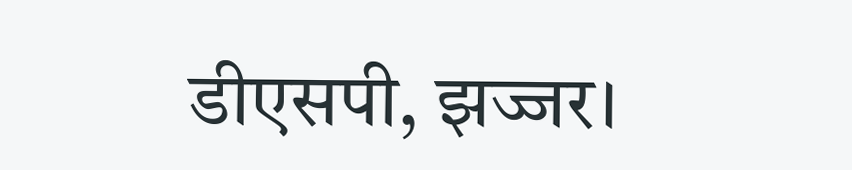डीएसपी, झज्जर।